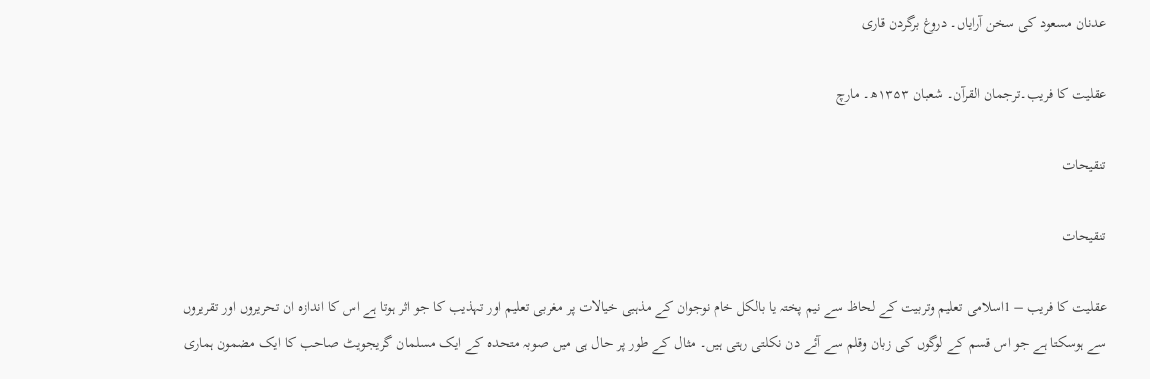عدنان مسعود کی سخن آرایاں۔ دروغ برگردن قاری

عقلیت کا فریب۔ترجمان القرآن۔ شعبان ۱۳۵۳ھ۔ مارچ

تنقیحات

تنقیحات

عقلیت کا فریب – 1اسلامی تعلیم وتربیت کے لحاظ سے نیم پختہ یا بالکل خام نوجوان کے مذہبی خیالات پر مغربی تعلیم اور تہذیب کا جو اثر ہوتا ہے اس کا اندازہ ان تحریروں اور تقریروں سے ہوسکتا ہے جو اس قسم کے لوگوں کی زبان وقلم سے آئے دن نکلتی رہتی ہیں۔ مثال کے طور پر حال ہی میں صوبہ متحدہ کے ایک مسلمان گریجویٹ صاحب کا ایک مضمون ہماری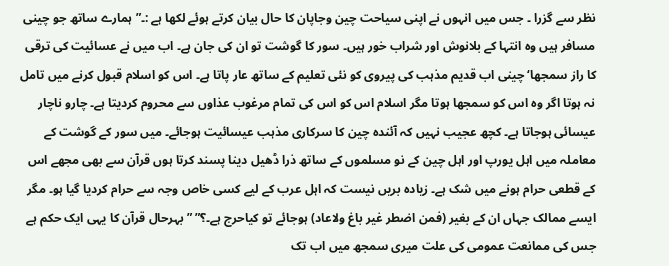نظر سے گزرا ۔ جس میں انہوں نے اپنی سیاحت چین وجاپان کا حال بیان کرتے ہوئے لکھا ہے :۔”ہمارے ساتھ جو چینی مسافر ہیں وہ انتہا کے بلانوش اور شراب خور ہیں۔ سور کا گوشت تو ان کی جان ہے۔ اب میں نے عسائیت کی ترقی کا راز سمجھا‘ چینی اب قدیم مذہب کی پیروی کو نئی تعلیم کے ساتھ عار پاتا ہے۔ اس کو اسلام قبول کرنے میں تامل نہ ہوتا اگر وہ اس کو سمجھا ہوتا مگر اسلام اس کو اس کی تمام مرغوب عذاوں سے محروم کردیتا ہے۔ چارو ناچار عیسائی ہوجاتا ہے۔ کچھ عجیب نہیں کہ آئندہ چین کا سرکاری مذہب عیسائیت ہوجائے۔ میں سور کے گوشت کے معاملہ میں اہل یورپ اور اہل چین کے نو مسلموں کے ساتھ ذرا ڈھیل دینا پسند کرتا ہوں قرآن سے بھی مجھے اس کے قطعی حرام ہونے میں شک ہے۔ زیادہ بریں نیست کہ اہل عرب کے لیے کسی خاص وجہ سے حرام کردیا گیا ہو۔ مگر ایسے ممالک جہاں ان کے بغیر (فمن اضطر غیر باغ ولاعاد) ہوجائے تو کیاحرج ہے۔؟” ”بہرحال قرآن کا یہی ایک حکم ہے جس کی ممانعت عمومی کی علت میری سمجھ میں اب تک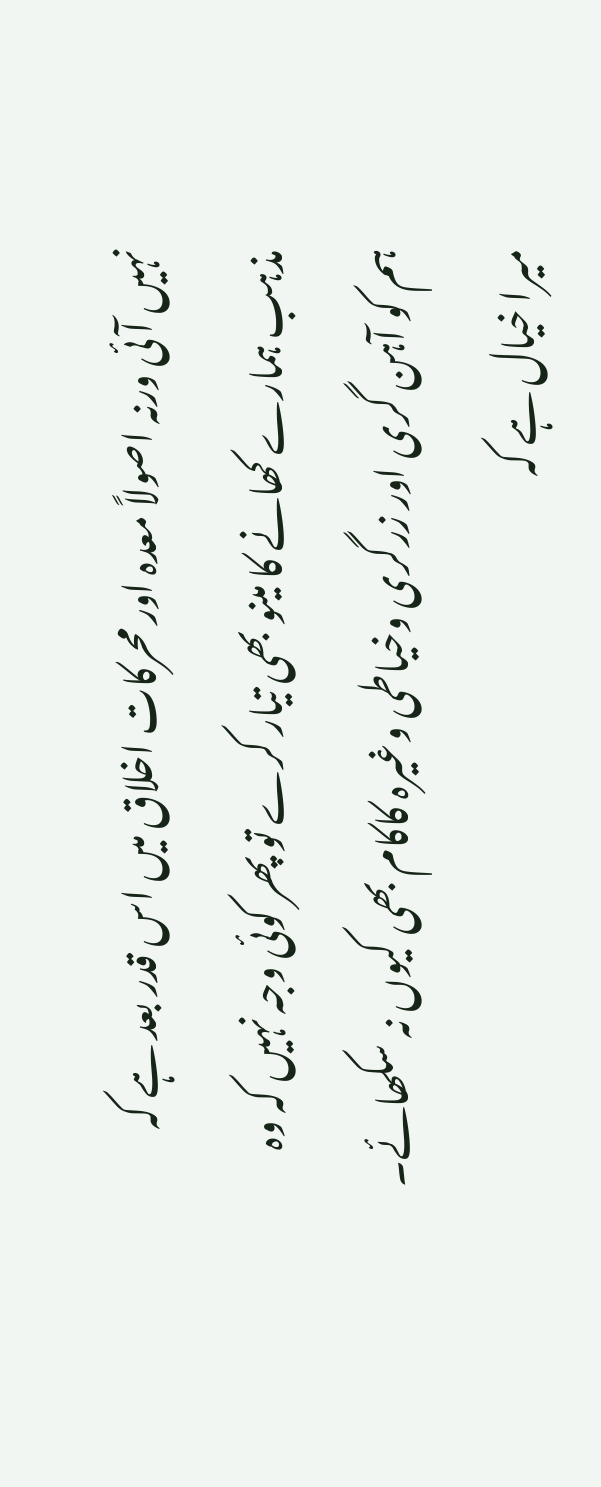نہیں آئی ورنہ اصولاً معدہ اور محرکات اخلاق میں اس قدر بعد ہے کہ مذہب ہمارے کھانے کا مینو بھی تیار کرے تو پھر کوئی وجہ نہیں کہ وہ ہم کو آہن گری اور زرگری وخیاطی وغیرہ کاکام بھی کیوں نہ سکھائے۔ میرا خیال ہے کہ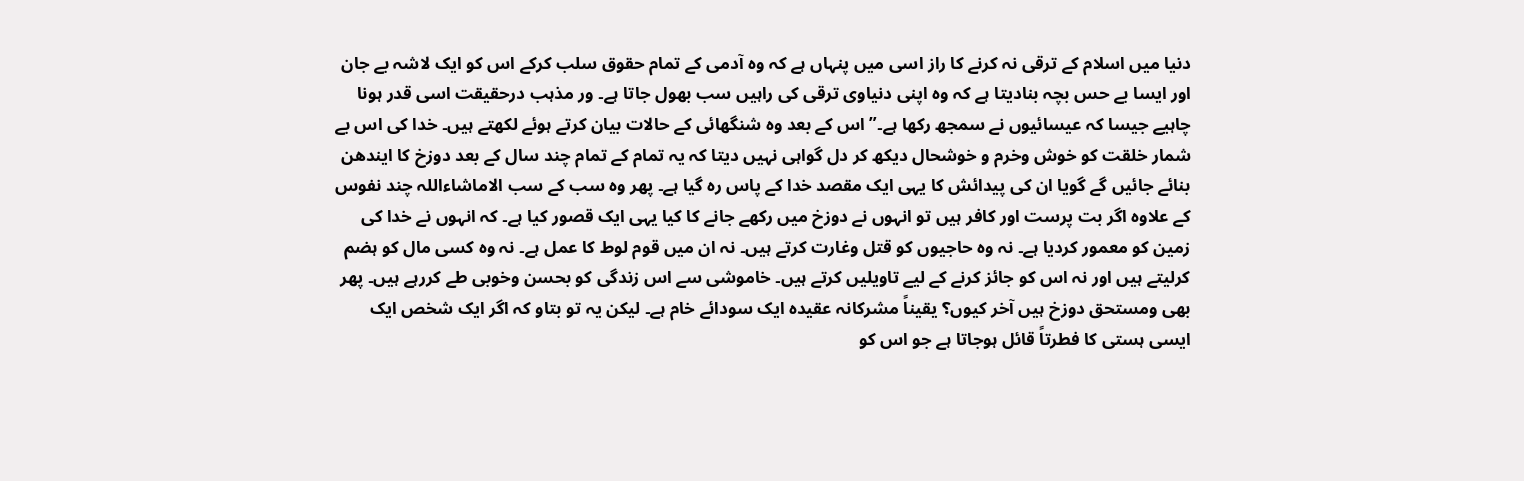دنیا میں اسلام کے ترقی نہ کرنے کا راز اسی میں پنہاں ہے کہ وہ آدمی کے تمام حقوق سلب کرکے اس کو ایک لاشہ بے جان اور ایسا بے حس بچہ بنادیتا ہے کہ وہ اپنی دنیاوی ترقی کی راہیں سب بھول جاتا ہے۔ ور مذہب درحقیقت اسی قدر ہونا چاہیے جیسا کہ عیسائیوں نے سمجھ رکھا ہے۔”اس کے بعد وہ شنگھائی کے حالات بیان کرتے ہوئے لکھتے ہیں۔ خدا کی اس بے شمار خلقت کو خوش وخرم و خوشحال دیکھ کر دل گواہی نہیں دیتا کہ یہ تمام کے تمام چند سال کے بعد دوزخ کا ایندھن بنائے جائیں گے گویا ان کی پیدائش کا یہی ایک مقصد خدا کے پاس رہ گیا ہے۔ پھر وہ سب کے سب الاماشاءاللہ چند نفوس کے علاوہ اگر بت پرست اور کافر ہیں تو انہوں نے دوزخ میں رکھے جانے کا کیا یہی ایک قصور کیا ہے۔ کہ انہوں نے خدا کی زمین کو معمور کردیا ہے۔ نہ وہ حاجیوں کو قتل وغارت کرتے ہیں۔ نہ ان میں قوم لوط کا عمل ہے۔ نہ وہ کسی مال کو ہضم کرلیتے ہیں اور نہ اس کو جائز کرنے کے لیے تاویلیں کرتے ہیں۔ خاموشی سے اس زندگی کو بحسن وخوبی طے کررہے ہیں۔ پھر بھی ومستحق دوزخ ہیں آخر کیوں؟ یقیناً مشرکانہ عقیدہ ایک سودائے خام ہے۔ لیکن یہ تو بتاو کہ اگر ایک شخص ایک ایسی ہستی کا فطرتاً قائل ہوجاتا ہے جو اس کو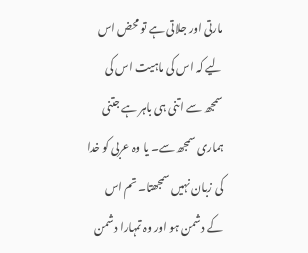مارتی اور جلاتی ہے تو محض اس لیے کہ اس کی ماہیت اس کی سمجھ سے اتنی ہی باہر ہے جتنی ہماری سمجھ سے۔ یا وہ عربی کو خدا کی زبان نہیں سمجھتا۔ تم اس کے دشمن ہو اور وہ تمہارا دشمن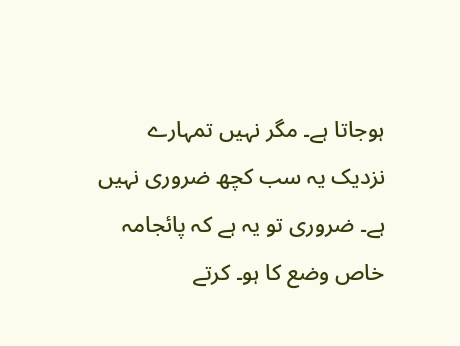ہوجاتا ہے۔ مگر نہیں تمہارے نزدیک یہ سب کچھ ضروری نہیں ہے۔ ضروری تو یہ ہے کہ پائجامہ خاص وضع کا ہو۔ کرتے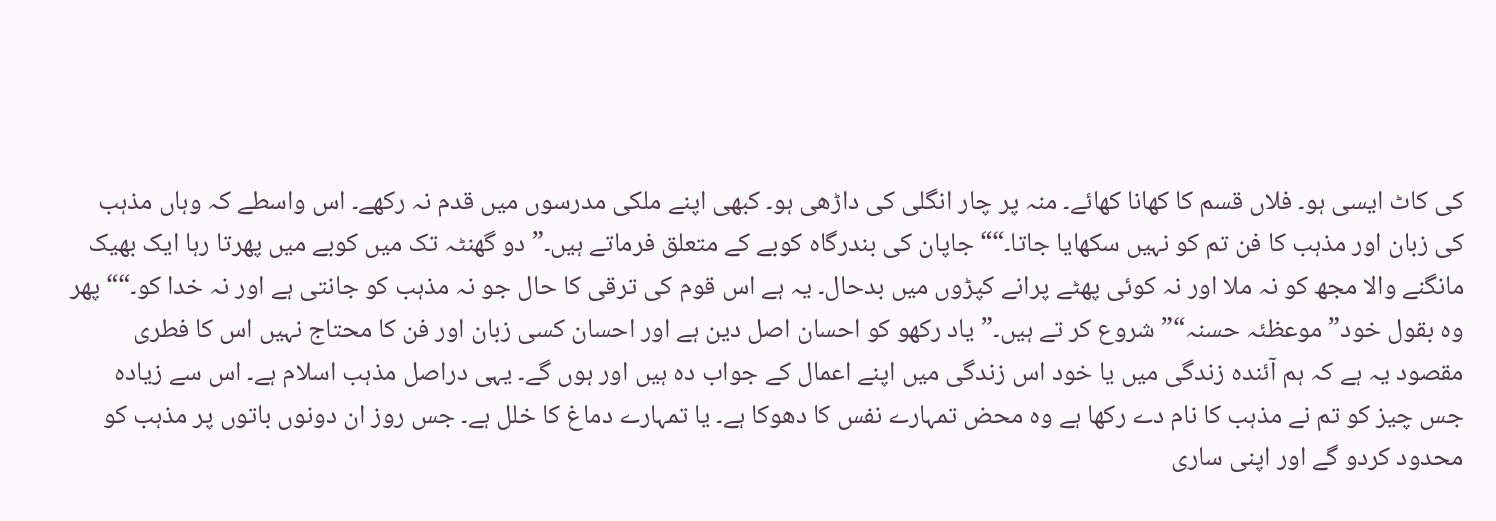کی کاٹ ایسی ہو۔ فلاں قسم کا کھانا کھائے۔ منہ پر چار انگلی کی داڑھی ہو۔ کبھی اپنے ملکی مدرسوں میں قدم نہ رکھے۔ اس واسطے کہ وہاں مذہب کی زبان اور مذہب کا فن تم کو نہیں سکھایا جاتا۔““ جاپان کی بندرگاہ کوبے کے متعلق فرماتے ہیں۔”دو گھنٹہ تک میں کوبے میں پھرتا رہا ایک بھیک مانگنے والا مجھ کو نہ ملا اور نہ کوئی پھٹے پرانے کپڑوں میں بدحال۔ یہ ہے اس قوم کی ترقی کا حال جو نہ مذہب کو جانتی ہے اور نہ خدا کو۔““ پھر وہ بقول خود”موعظئہ حسنہ“” شروع کر تے ہیں۔”یاد رکھو کو احسان اصل دین ہے اور احسان کسی زبان اور فن کا محتاج نہیں اس کا فطری مقصود یہ ہے کہ ہم آئندہ زندگی میں یا خود اس زندگی میں اپنے اعمال کے جواب دہ ہیں اور ہوں گے۔ یہی دراصل مذہب اسلام ہے۔ اس سے زیادہ جس چیز کو تم نے مذہب کا نام دے رکھا ہے وہ محض تمہارے نفس کا دھوکا ہے۔ یا تمہارے دماغ کا خلل ہے۔ جس روز ان دونوں باتوں پر مذہب کو محدود کردو گے اور اپنی ساری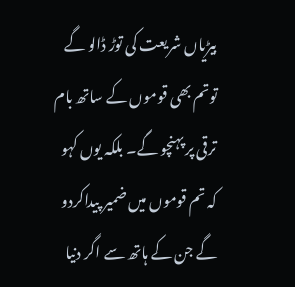بیڑیاں شریعت کی توڑ ڈالو گے توتم بھی قوموں کے ساتھ بام ترقی پر پہنچو گے۔ بلکہ یوں کہو کہ تم قوموں میں ضمیر پیداکردو گے جن کے ہاتھ سے اگر دنیا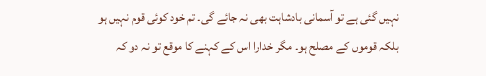نہیں گئی ہے تو آسمانی بادشاہت بھی نہ جائے گی۔ تم خود کوئی قوم نہیں ہو بلکہ قوموں کے مصلح ہو۔ مگر خدارا اس کے کہنے کا موقع تو نہ دو کہ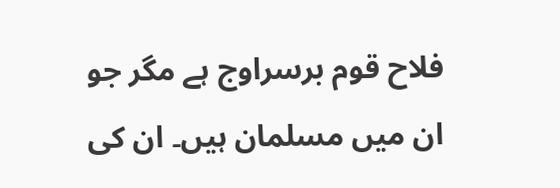فلاح قوم برسراوج ہے مگر جو ان میں مسلمان ہیں۔ ان کی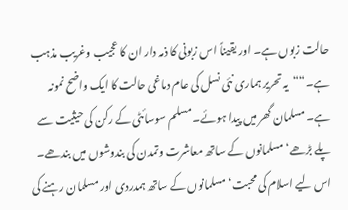حالت زبوں ہے۔ اور یقیناً اس زبونی کا ذمہ دار ان کا عجیب وغریب مذہب ہے۔““  یہ تحریر ہماری نئی نسل کی عام دماغی حالت کا ایک واضح نمونہ ہے۔ مسلمان گھر میں پیدا ہوئے۔ مسلم سوسائٹی کے رکن کی حیثیت سے پلے بڑھے‘ مسلمانوں کے ساتھ معاشرت وتمدن کی بندوشوں میں بندھے۔ اس لیے اسلام کی محبت‘ مسلمانوں کے ساتھ ہمدردی اور مسلمان رہنے کی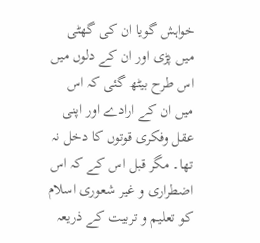خواہش گویا ان کی گھٹی میں پڑی اور ان کے دلوں میں اس طرح بیٹھ گئی کہ اس میں ان کے ارادے اور اپنی عقل وفکری قوتوں کا دخل نہ تھا۔ مگر قبل اس کے کہ اس اضطراری و غیر شعوری اسلام کو تعلیم و تربیت کے ذریعہ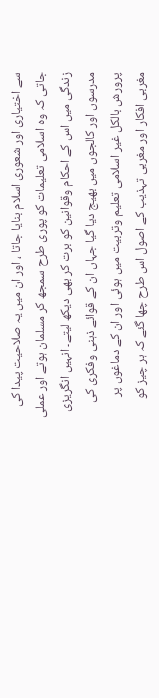سے اختیاری اور شعوری اسلام بنایا جاتا ، اور ان میں یہ صلاحیت پیدا کی جاتی کہ وہ اسلامی تعلیمات کو پوری طرح سمجھ کر مسلمان ہوتے اور عملی زندگی میں اس کے احکام وقوانین کو برت کر بھی دیکھ لیتے۔ انہیں انگریزی مدرسوں اور کالجوں میں بھیج دیا گیا جہاں ان کے قوائے ذہنی وفکری کی پرورش بالکل غیر اسلامی تعلیم وتربیت میں ہوئی اور ان کے دماغوں پر مغربی افکار اور مغربی تہذیب کے اصول اس طرح چھا گئے کہ ہر چیز کو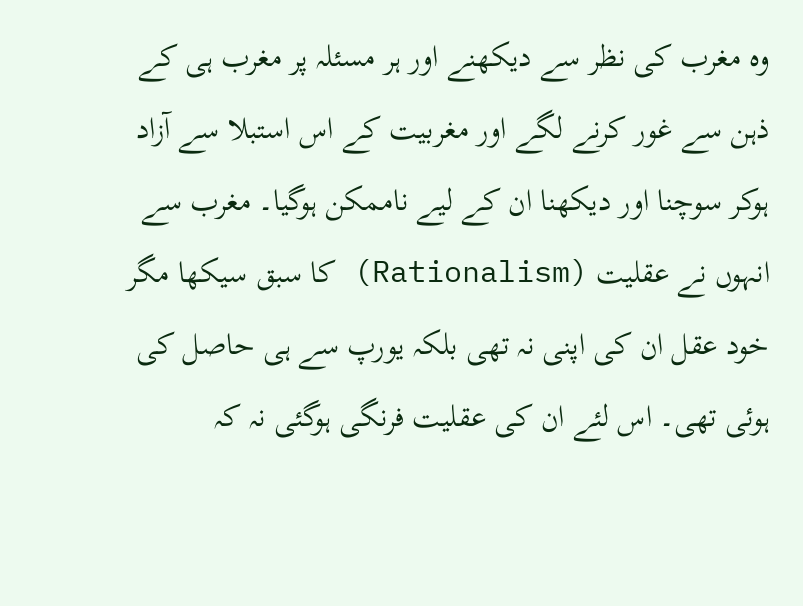وہ مغرب کی نظر سے دیکھنے اور ہر مسئلہ پر مغرب ہی کے ذہن سے غور کرنے لگے اور مغربیت کے اس استبلا سے آزاد ہوکر سوچنا اور دیکھنا ان کے لیے ناممکن ہوگیا۔ مغرب سے انہوں نے عقلیت (Rationalism) کا سبق سیکھا مگر خود عقل ان کی اپنی نہ تھی بلکہ یورپ سے ہی حاصل کی ہوئی تھی۔ اس لئے ان کی عقلیت فرنگی ہوگئی نہ کہ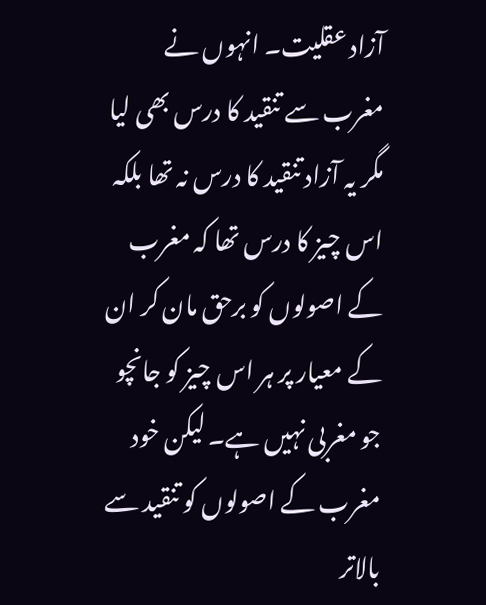آزاد عقلیت۔ انہوں نے مغرب سے تنقید کا درس بھی لیا مگر یہ آزاد تنقید کا درس نہ تھا بلکہ اس چیز کا درس تھا کہ مغرب کے اصولوں کو برحق مان کر ان کے معیار پر ہر اس چیز کو جانچو جو مغربی نہیں ہے۔ لیکن خود مغرب کے اصولوں کو تنقید سے بالاتر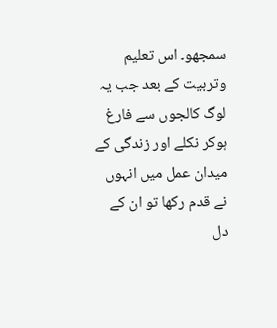سمجھو۔ اس تعلیم وتربیت کے بعد جب یہ لوگ کالجوں سے فارغ ہوکر نکلے اور زندگی کے میدان عمل میں انہوں نے قدم رکھا تو ان کے دل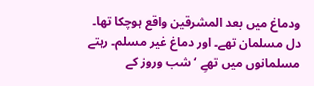ودماغ میں بعد المشرقین واقع ہوچکا تھا۔ دل مسلمان تھے۔ اور دماغ غیر مسلم۔ رہتے مسلمانوں میں تھےِ ‘ شب وروز کے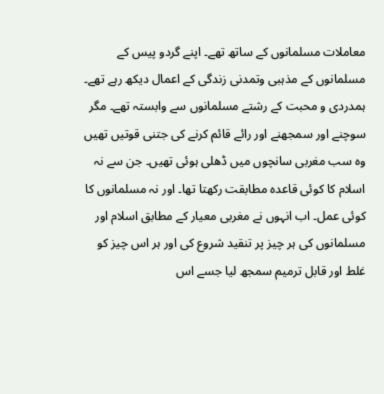معاملات مسلمانوں کے ساتھ تھے۔ اپنے گردو پیس کے مسلمانوں کے مذہبی وتمدنی زندگی کے اعمال دیکھ رہے تھے۔ ہمدردی و محبت کے رشتے مسلمانوں سے وابستہ تھے۔ مگر سوچنے اور سمجھنے اور رائے قائم کرنے کی جتنی قوتیں تھیں وہ سب مغربی سانچوں میں ڈھلی ہوئی تھیں۔ جن سے نہ اسلام کا کوئی قاعدہ مطابقت رکھتا تھا۔ اور نہ مسلمانوں کا کوئی عمل۔ اب انہوں نے مغربی معیار کے مطابق اسلام اور مسلمانوں کی ہر چیز پر تنقید شروع کی اور ہر اس چیز کو غلط اور قابل ترمیم سمجھ لیا جسے اس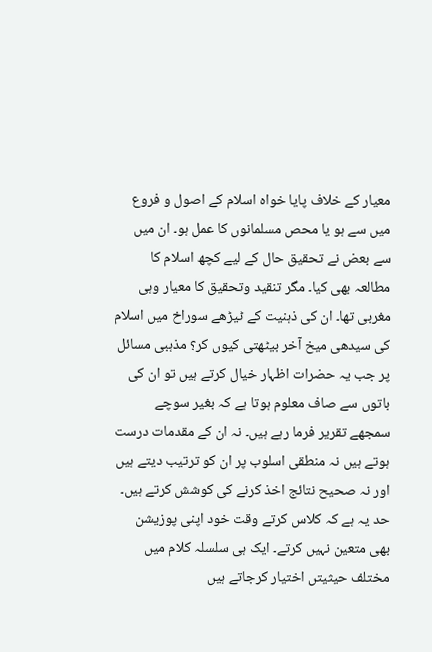معیار کے خلاف پایا خواہ اسلام کے اصول و فروع میں سے ہو یا محص مسلمانوں کا عمل ہو۔ ان میں سے بعض نے تحقیق حال کے لیے کچھ اسلام کا مطالعہ بھی کیا۔ مگر تنقید وتحقیق کا معیار وہی مغربی تھا۔ ان کی ذہنیت کے ٹیڑھے سوراخ میں اسلام کی سیدھی میخ آخر بیٹھتی کیوں کر؟ مذہبی مسائل پر جب یہ حضرات اظہار خیال کرتے ہیں تو ان کی باتوں سے صاف معلوم ہوتا ہے کہ بغیر سوچے سمجھے تقریر فرما رہے ہیں۔ نہ ان کے مقدمات درست ہوتے ہیں نہ منطقی اسلوب پر ان کو ترتیب دیتے ہیں اور نہ صحیح نتائج اخذ کرنے کی کوشش کرتے ہیں۔ حد یہ ہے کہ کلاس کرتے وقت خود اپنی پوزیشن بھی متعین نہیں کرتے۔ ایک ہی سلسلہ کلام میں مختلف حیثیتں اختیار کرجاتے ہیں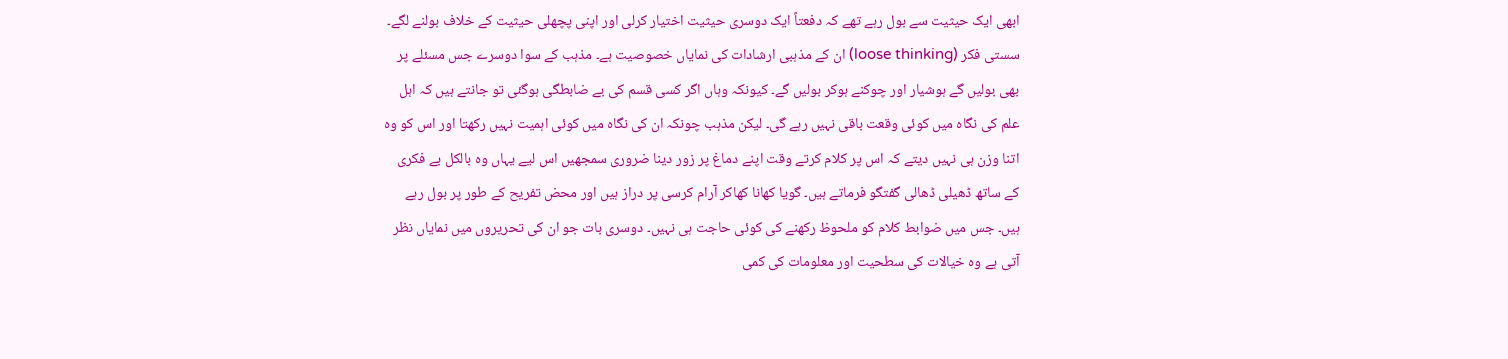ابھی ایک حیثیت سے بول رہے تھے کہ دفعتاً ایک دوسری حیثیت اختیار کرلی اور اپنی پچھلی حیثیت کے خلاف بولنے لگے۔ سستی فکر (loose thinking) ان کے مذہبی ارشادات کی نمایاں خصوصیت ہے۔ مذہب کے سوا دوسرے جس مسئلے پر بھی بولیں گے ہوشیار اور چوکنے ہوکر بولیں گے۔ کیونکہ وہاں اگر کسی قسم کی بے ضابطگی ہوگئی تو جانتے ہیں کہ اہل علم کی نگاہ میں کوئی وقعت باقی نہیں رہے گی۔ لیکن مذہب چونکہ ان کی نگاہ میں کوئی اہمیت نہیں رکھتا اور اس کو وہ اتنا وزن ہی نہیں دیتے کہ اس پر کلام کرتے وقت اپنے دماغ پر زور دینا ضروری سمجھیں اس لیے یہاں وہ بالکل بے فکری کے ساتھ ڈھیلی ڈھالی گفتگو فرماتے ہیں۔ گویا کھانا کھاکر آرام کرسی پر دراز ہیں اور محض تفریح کے طور پر بول رہے ہیں۔ جس میں ضوابط کلام کو ملحوظ رکھنے کی کوئی حاجت ہی نہیں۔ دوسری بات جو ان کی تحریروں میں نمایاں نظر آتی ہے وہ خیالات کی سطحیت اور معلومات کی کمی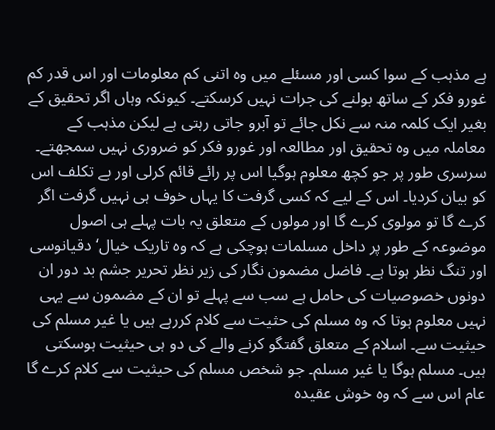ہے مذہب کے سوا کسی اور مسئلے میں وہ اتنی کم معلومات اور اس قدر کم غورو فکر کے ساتھ بولنے کی جرات نہیں کرسکتے۔ کیونکہ وہاں اگر تحقیق کے بغیر ایک کلمہ منہ سے نکل جائے تو آبرو جاتی رہتی ہے لیکن مذہب کے معاملہ میں وہ تحقیق اور مطالعہ اور غورو فکر کو ضروری نہیں سمجھتے۔ سرسری طور پر جو کچھ معلوم ہوگیا اس پر رائے قائم کرلی اور بے تکلف اس کو بیان کردیا۔ اس کے لیے کہ کسی گرفت کا یہاں خوف ہی نہیں گرفت اگر کرے گا تو مولوی کرے گا اور مولوں کے متعلق یہ بات پہلے ہی اصول موضوعہ کے طور پر داخل مسلمات ہوچکی ہے کہ وہ تاریک خیال‘ دقیانوسی اور تنگ نظر ہوتا ہے۔ فاضل مضمون نگار کی زیر نظر تحریر جشم بد دور ان دونوں خصوصیات کی حامل ہے سب سے پہلے تو ان کے مضمون سے یہی نہیں معلوم ہوتا کہ وہ مسلم کی حثیت سے کلام کررہے ہیں یا غیر مسلم کی حیثیت سے۔ اسلام کے متعلق گفتگو کرنے والے کی دو ہی حیثیت ہوسکتی ہیں۔ مسلم ہوگا یا غیر مسلم۔ جو شخص مسلم کی حیثیت سے کلام کرے گا عام اس سے کہ وہ خوش عقیدہ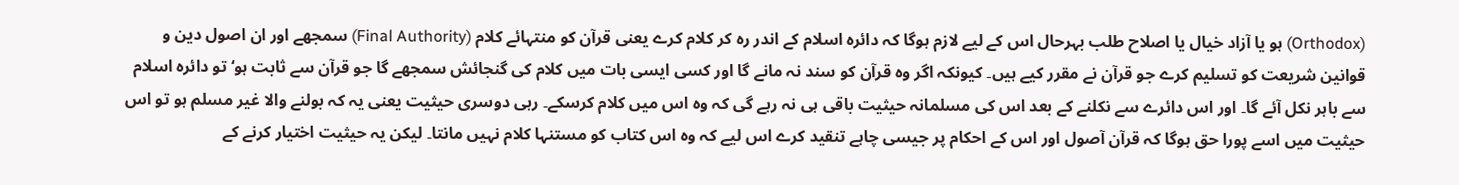(Orthodox) ہو یا آزاد خیال یا اصلاح طلب بہرحال اس کے لیے لازم ہوگا کہ دائرہ اسلام کے اندر رہ کر کلام کرے یعنی قرآن کو منتہائے کلام (Final Authority) سمجھے اور ان اصول دین و قوانین شریعت کو تسلیم کرے جو قرآن نے مقرر کیے ہیں۔ کیونکہ اگر وہ قرآن کو سند نہ مانے گا اور کسی ایسی بات میں کلام کی گنجائش سمجھے گا جو قرآن سے ثابت ہو‘ تو دائرہ اسلام سے باہر نکل آئے گا۔ اور اس دائرے سے نکلنے کے بعد اس کی مسلمانہ حیثیت باقی ہی نہ رہے گی کہ وہ اس میں کلام کرسکے۔ رہی دوسری حیثیت یعنی یہ کہ بولنے والا غیر مسلم ہو تو اس حیثیت میں اسے پورا حق ہوگا کہ قرآن آصول اور اس کے احکام پر جیسی چاہے تنقید کرے اس لیے کہ وہ اس کتاب کو مستنہا کلام نہیں مانتا۔ لیکن یہ حیثیت اختیار کرنے کے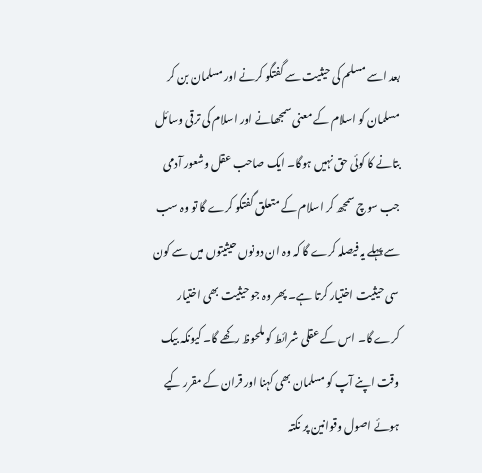بعد اسے مسلم کی حیثیت سے گفتگو کرنے اور مسلمان بن کر مسلمان کو اسلام کے معنی سمجھانے اور اسلام کی ترقی وسائل بتانے کا کوئی حق نہیں ہوگا۔ ایک صاحب عقل وشعور آدمی جب سوچ سمجھ کر اسلام کے متعلق گفتگو کرے گا تو وہ سب سے پہلے یہ فیصلہ کرے گا کہ وہ ان دونوں حیثیتوں میں سے کون سی حیثیت اختیار کرتا ہے۔ پھر وہ جو حیثیت بھی اختیار کرے گا۔ اس کے عقلی شرائط کو ملحوظ رکھے گا۔ کیونکہ بیک وقت اپنے آپ کو مسلمان بھی کہنا اور قران کے مقرر کیے ہوئے اصول وقوانین پر نکتہ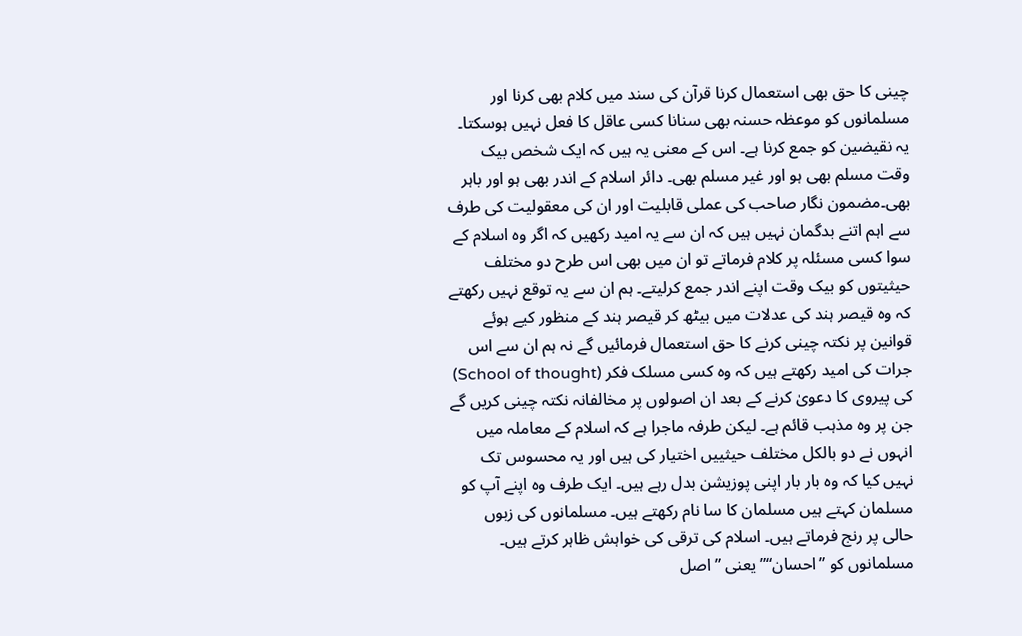چینی کا حق بھی استعمال کرنا قرآن کی سند میں کلام بھی کرنا اور مسلمانوں کو موعظہ حسنہ بھی سنانا کسی عاقل کا فعل نہیں ہوسکتا۔ یہ نقیضین کو جمع کرنا ہے۔ اس کے معنی یہ ہیں کہ ایک شخص بیک وقت مسلم بھی ہو اور غیر مسلم بھی۔ دائر اسلام کے اندر بھی ہو اور باہر بھی۔مضمون نگار صاحب کی عملی قابلیت اور ان کی معقولیت کی طرف سے اہم اتنے بدگمان نہیں ہیں کہ ان سے یہ امید رکھیں کہ اگر وہ اسلام کے سوا کسی مسئلہ پر کلام فرماتے تو ان میں بھی اس طرح دو مختلف حیثیتوں کو بیک وقت اپنے اندر جمع کرلیتے۔ ہم ان سے یہ توقع نہیں رکھتے کہ وہ قیصر ہند کی عدلات میں بیٹھ کر قیصر ہند کے منظور کیے ہوئے قوانین پر نکتہ چینی کرنے کا حق استعمال فرمائیں گے نہ ہم ان سے اس جرات کی امید رکھتے ہیں کہ وہ کسی مسلک فکر (School of thought) کی پیروی کا دعویٰ کرنے کے بعد ان اصولوں پر مخالفانہ نکتہ چینی کریں گے جن پر وہ مذہب قائم ہے۔ لیکن طرفہ ماجرا ہے کہ اسلام کے معاملہ میں انہوں نے دو بالکل مختلف حیثییں اختیار کی ہیں اور یہ محسوس تک نہیں کیا کہ وہ بار بار اپنی پوزیشن بدل رہے ہیں۔ ایک طرف وہ اپنے آپ کو مسلمان کہتے ہیں مسلمان کا سا نام رکھتے ہیں۔ مسلمانوں کی زبوں حالی پر رنج فرماتے ہیں۔ اسلام کی ترقی کی خواہش ظاہر کرتے ہیں۔ مسلمانوں کو ”احسان“” یعنی ”اصل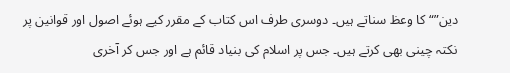دین”“ کا وعظ سناتے ہیں۔ دوسری طرف اس کتاب کے مقرر کیے ہوئے اصول اور قوانین پر نکتہ چینی بھی کرتے ہیں۔ جس پر اسلام کی بنیاد قائم ہے اور جس کر آخری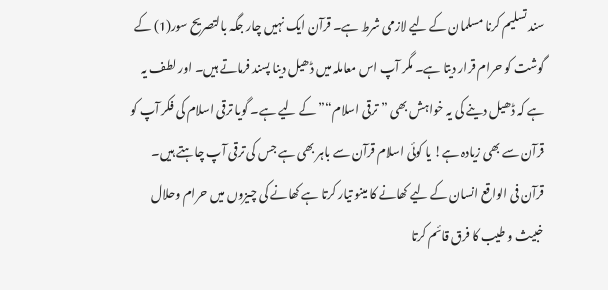سند تسلیم کرنا مسلمان کے لیے لازمی شرط ہے۔ قرآن ایک نہیں چار جگہ بالتصریح سور(1) کے گوشت کو حرام قرار دیتا ہے۔ مگر آپ اس معاملہ میں ڈھیل دینا پسند فرماتے ہیں۔ اور لطف یہ ہے کہ ڈھیل دینے کی یہ خواہش بھی ”ترقی اسلام“” کے لیے ہے۔ گویا ترقی اسلام کی فکر آپ کو قرآن سے بھی زیادہ ہے! یا کوئی اسلام قرآن سے باہر بھی ہے جس کی ترقی آپ چاہتے ہیں۔ قرآن فی الواقع انسان کے لیے کھانے کا مینو تیار کرتا ہے کھانے کی چیزوں میں حرام وحلال خبیث و طیب کا فرق قائم کرتا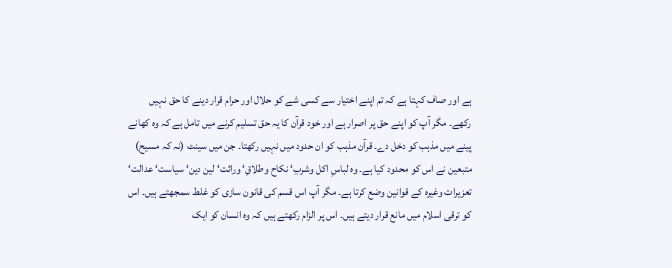ہے اور صاف کہتا ہے کہ تم اپنے اختیار سے کسی شے کو حلال اور حرام قرار دینے کا حق نہیں رکھے۔ مگر آپ کو اپنے حق پر اصرار ہے اور خود قرآن کا یہ حق تسلیم کرنے میں تامل ہے کہ وہ کھانے پینے میں مذہب کو دخل دے۔ قرآن مذہب کو ان حدود میں نہیں رکھتا۔ جن میں سینٹ (نہ کہ مسیح) متبعین نے اس کو محدود کیا ہے۔ وہ لباسِ اکل وشربِ‘ نکاح وطلاقِ‘ وراثت‘ لین دین‘ سیاست‘ عدالت‘ تعزیرات وغیرہ کے قوانین وضع کرتا ہے۔ مگر آپ اس قسم کی قانون سازی کو غلط سمجھتے ہیں۔ اس کو ترقی اسلام میں مانع قرار دیتے ہیں۔ اس پر الزام رکھتے ہیں کہ وہ انسان کو ایک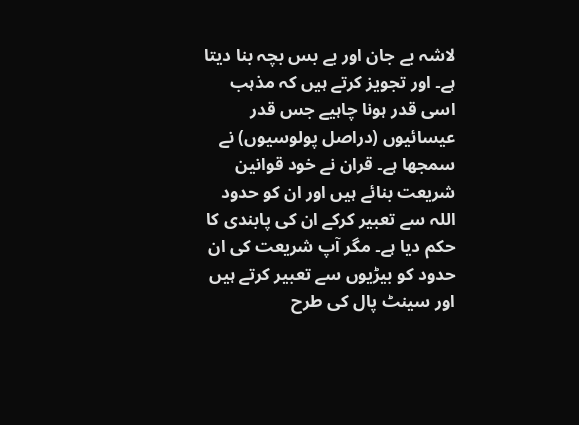لاشہ بے جان اور بے بس بچہ بنا دیتا ہے۔ اور تجویز کرتے ہیں کہ مذہب اسی قدر ہونا چاہیے جس قدر عیسائیوں (دراصل پولوسیوں) نے سمجھا ہے۔ قران نے خود قوانین شریعت بنائے ہیں اور ان کو حدود اللہ سے تعبیر کرکے ان کی پابندی کا حکم دیا ہے۔ مگر آپ شریعت کی ان حدود کو بیڑیوں سے تعبیر کرتے ہیں اور سینٹ پال کی طرح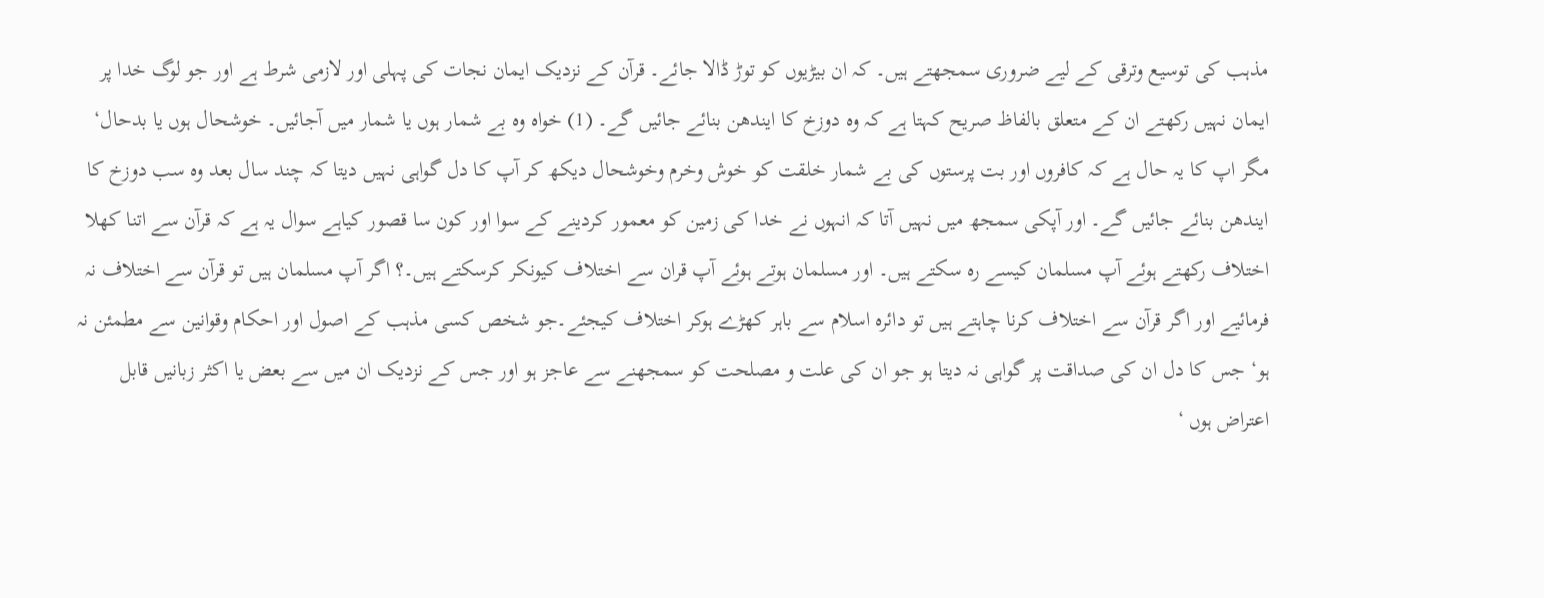مذہب کی توسیع وترقی کے لیے ضروری سمجھتے ہیں۔ کہ ان بیڑیوں کو توڑ ڈالا جائے۔ قرآن کے نزدیک ایمان نجات کی پہلی اور لازمی شرط ہے اور جو لوگ خدا پر ایمان نہیں رکھتے ان کے متعلق بالفاظ صریح کہتا ہے کہ وہ دوزخ کا ایندھن بنائے جائیں گے۔ (1) خواہ وہ بے شمار ہوں یا شمار میں آجائیں۔ خوشحال ہوں یا بدحال‘ مگر اپ کا یہ حال ہے کہ کافروں اور بت پرستوں کی بے شمار خلقت کو خوش وخرم وخوشحال دیکھ کر آپ کا دل گواہی نہیں دیتا کہ چند سال بعد وہ سب دوزخ کا ایندھن بنائے جائیں گے۔ اور آپکی سمجھ میں نہیں آتا کہ انہوں نے خدا کی زمین کو معمور کردینے کے سوا اور کون سا قصور کیاہے سوال یہ ہے کہ قرآن سے اتنا کھلا اختلاف رکھتے ہوئے آپ مسلمان کیسے رہ سکتے ہیں۔ اور مسلمان ہوتے ہوئے آپ قران سے اختلاف کیونکر کرسکتے ہیں۔؟ اگر آپ مسلمان ہیں تو قرآن سے اختلاف نہ فرمائیے اور اگر قرآن سے اختلاف کرنا چاہتے ہیں تو دائرہ اسلام سے باہر کھڑے ہوکر اختلاف کیجئے۔جو شخص کسی مذہب کے اصول اور احکام وقوانین سے مطمئن نہ ہو‘ جس کا دل ان کی صداقت پر گواہی نہ دیتا ہو جو ان کی علت و مصلحت کو سمجھنے سے عاجز ہو اور جس کے نزدیک ان میں سے بعض یا اکثر زبانیں قابل اعتراض ہوں ‘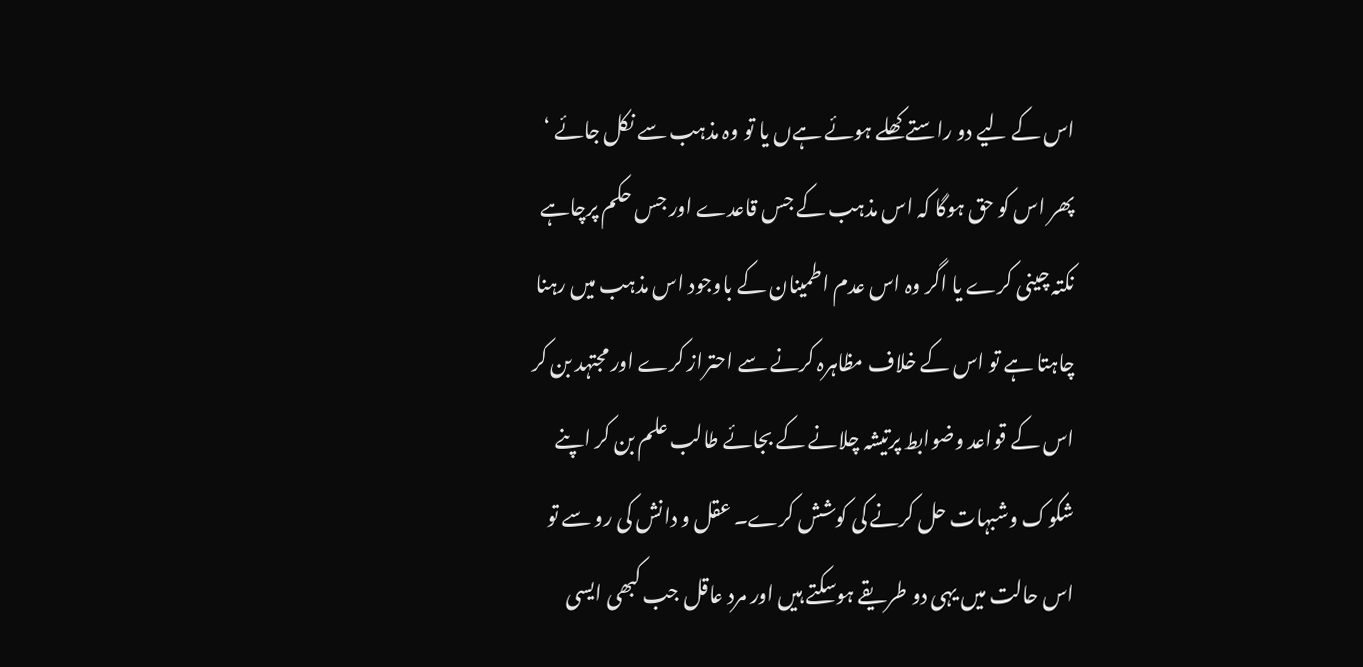اس کے لیے دو راستے کھلے ہوئے ہےں یا تو وہ مذہب سے نکل جائے ‘ پھر اس کو حق ہوگا کہ اس مذہب کے جس قاعدے اور جس حکم پرچاہے نکتہ چینی کرے یا اگر وہ اس عدم اطمینان کے باوجود اس مذہب میں رہنا چاہتا ہے تو اس کے خلاف مظاہرہ کرنے سے احتراز کرے اور مجتہد بن کر اس کے قواعد وضوابط پرتیشہ چلانے کے بجائے طالب علم بن کر اپنے شکوک وشبہات حل کرنے کی کوشش کرے۔ عقل و دانش کی رو سے تو اس حالت میں یہی دو طریقے ہوسکتے ہیں اور مرد عاقل جب کبھی ایسی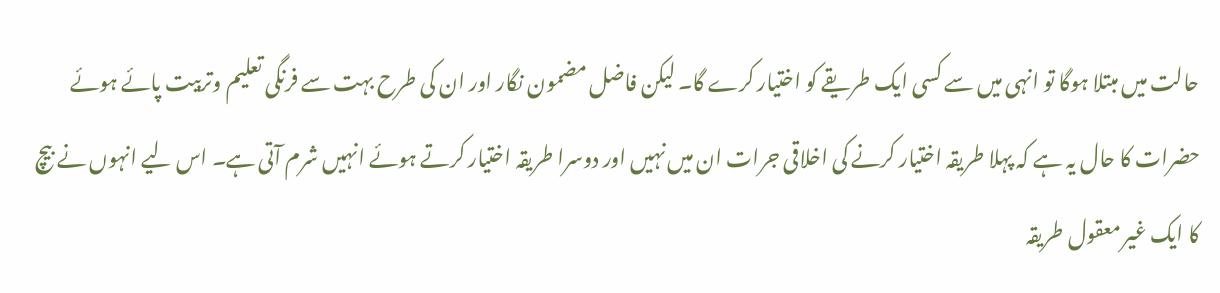حالت میں مبتلا ہوگا تو انہی میں سے کسی ایک طریقے کو اختیار کرے گا۔ لیکن فاضل مضمون نگار اور ان کی طرح بہت سے فرنگی تعلیم وتربیت پائے ہوئے حضرات کا حال یہ ہے کہ پہلا طریقہ اختیار کرنے کی اخلاقی جرات ان میں نہیں اور دوسرا طریقہ اختیار کرتے ہوئے انہیں شرم آتی ہے۔ اس لیے انہوں نے بیچ کا ایک غیر معقول طریقہ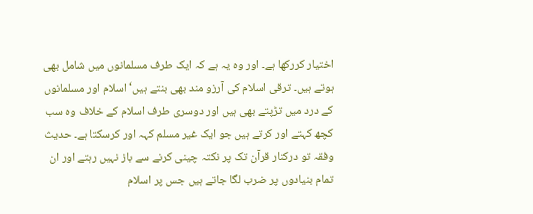اختیار کررکھا ہے۔ اور وہ یہ ہے کہ ایک طرف مسلمانوں میں شامل بھی ہوتے ہیں۔ ترقی اسلام کی آرزو مند بھی بنتے ہیں‘ اسلام اور مسلمانوں کے درد میں تڑپتے بھی ہیں اور دوسری طرف اسلام کے خلاف وہ سب کچھ کہتے اور کرتے ہیں جو ایک غیر مسلم کہہ اور کرسکتا ہے۔ حدیث وفقہ تو درکنار قرآن تک پر نکتہ چینی کرنے سے باز نہیں رہتے اور ان تمام بنیادوں پر ضرب لگا جاتے ہیں جس پر اسلام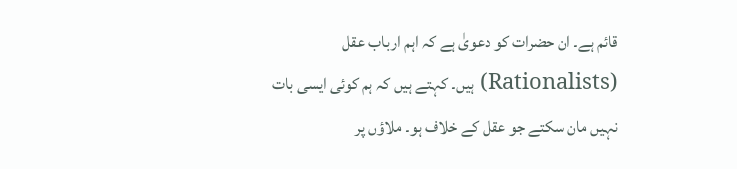قائم ہے۔ ان حضرات کو دعویٰ ہے کہ اہم ارباب عقل (Rationalists) ہیں۔ کہتے ہیں کہ ہم کوئی ایسی بات نہیں مان سکتے جو عقل کے خلاف ہو۔ ملاؤں پر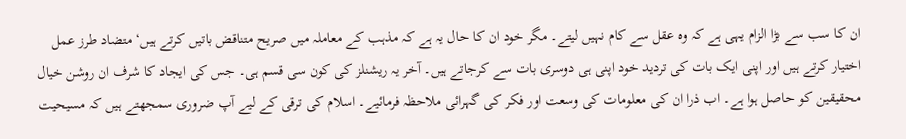ان کا سب سے بڑا الزام یہی ہے کہ وہ عقل سے کام نہیں لیتے۔ مگر خود ان کا حال یہ ہے کہ مذہب کے معاملہ میں صریح متناقض باتیں کرتے ہیں‘ متضاد طرز عمل اختیار کرتے ہیں اور اپنی ایک بات کی تردید خود اپنی ہی دوسری بات سے کرجاتے ہیں۔ آخر یہ ریشنلز کی کون سی قسم ہی۔ جس کی ایجاد کا شرف ان روشن خیال محقیقین کو حاصل ہوا ہے۔ اب ذرا ان کی معلومات کی وسعت اور فکر کی گہرائی ملاحظہ فرمائیے۔ اسلام کی ترقی کے لیے آپ ضروری سمجھتے ہیں کہ مسیحیت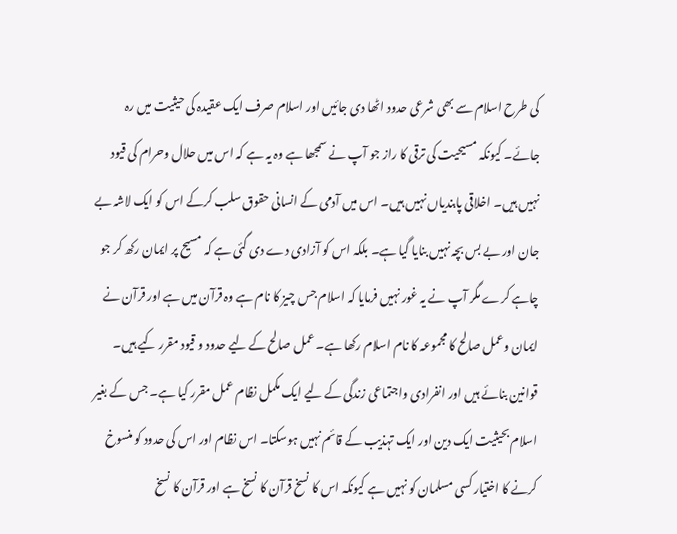کی طرح اسلام سے بھی شرعی حدود اٹھا دی جائیں اور اسلام صرف ایک عقیدہ کی حیثیت میں رہ جائے۔ کیونکہ مسیحیت کی ترقی کا راز جو آپ نے سمجھا ہے وہ یہ ہے کہ اس میں حلال وحرام کی قیود نہیں ہیں۔ اخلاقی پابندیاں نہیں ہیں۔ اس میں آدمی کے انسانی حقوق سلب کرکے اس کو ایک لاشہ بے جان اور بے بس بچہ نہیں بنایا گیا ہے۔ بلکہ اس کو آزادی دے دی گئی ہے کہ مسیح پر ایمان رکھ کر جو چاہے کرے مگر آپ نے یہ غور نہیں فرمایا کہ اسلام جس چیز کا نام ہے وہ قرآن میں ہے اور قرآن نے ایمان وعمل صالح کا مجموعہ کا نام اسلام رکھا ہے۔ عمل صالح کے لیے حدود و قیود مقرر کیے ہیں۔ قوانین بنائے ہیں اور انفرادی واجتماعی زندگی کے لیے ایک مکمل نظام عمل مقرر کیا ہے۔ جس کے بغیر اسلام بحیثیت ایک دین اور ایک تہذیب کے قائم نہیں ہوسکتا۔ اس نظام اور اس کی حدود کو منسوخ کرنے کا اختیار کسی مسلمان کو نہیں ہے کیونکہ اس کا نسخ قرآن کا نسخ ہے اور قرآن کا نسخ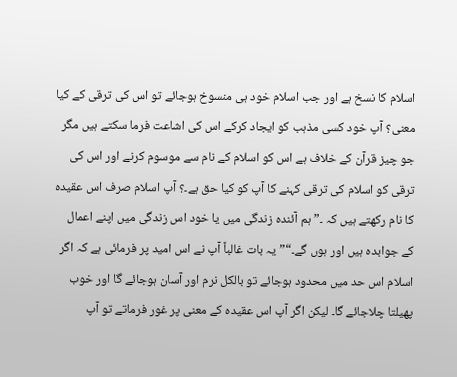اسلام کا نسخ ہے اور جب اسلام خود ہی منسوخ ہوجائے تو اس کی ترقی کے کیا معنی؟ آپ خود کسی مذہب کو ایجاد کرکے اس کی اشاعت فرما سکتے ہیں مگر جو چیز قرآن کے خلاف ہے اس کو اسلام کے نام سے موسوم کرنے اور اس کی ترقی کو اسلام کی ترقی کہنے کا آپ کو کیا حق ہے۔؟ آپ اسلام صرف اس عقیدہ کا نام رکھتے ہیں کہ ۔”ہم آئندہ زندگی میں یا خود اس زندگی میں اپنے اعمال کے جوابدہ ہیں اور ہوں گے۔“” یہ بات غالباً آپ نے اس امید پر فرمائی ہے کہ اگر اسلام اس حد میں محدود ہوجائے تو بالکل نرم اور آسان ہوجائے گا اور خوب پھیلتا چلاجائے گا۔ لیکن اگر آپ اس عقیدہ کے معنی پر غور فرماتے تو آپ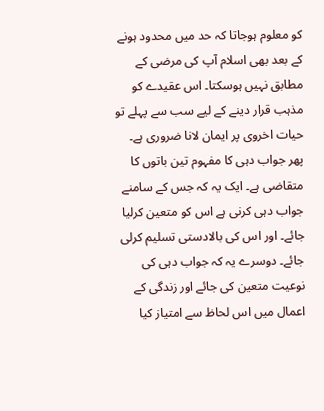کو معلوم ہوجاتا کہ حد میں محدود ہونے کے بعد بھی اسلام آپ کی مرضی کے مطابق نہیں ہوسکتا۔ اس عقیدے کو مذہب قرار دینے کے لیے سب سے پہلے تو حیات اخروی پر ایمان لانا ضروری ہے۔ پھر جواب دہی کا مفہوم تین باتوں کا متقاضی ہے۔ ایک یہ کہ جس کے سامنے جواب دہی کرنی ہے اس کو متعین کرلیا جائے۔ اور اس کی بالادستی تسلیم کرلی جائے۔ دوسرے یہ کہ جواب دہی کی نوعیت متعین کی جائے اور زندگی کے اعمال میں اس لحاظ سے امتیاز کیا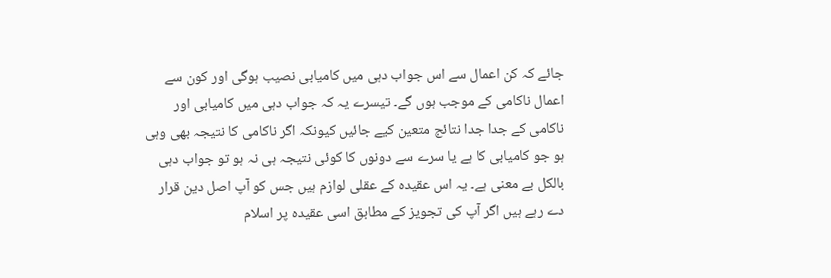جائے کہ کن اعمال سے اس جواب دہی میں کامیابی نصیب ہوگی اور کون سے اعمال ناکامی کے موجب ہوں گے۔ تیسرے یہ کہ جواب دہی میں کامیابی اور ناکامی کے جدا جدا نتائج متعین کیے جائیں کیونکہ اگر ناکامی کا نتیجہ بھی وہی ہو جو کامیابی کا ہے یا سرے سے دونوں کا کوئی نتیجہ ہی نہ ہو تو جواب دہی بالکل بے معنی ہے۔ یہ اس عقیدہ کے عقلی لوازم ہیں جس کو آپ اصل دین قرار دے رہے ہیں اگر آپ کی تجویز کے مطابق اسی عقیدہ پر اسلام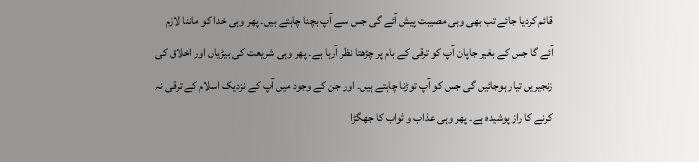قائم کردیا جائے تب بھی وہی مصیبت پیش آئے گی جس سے آپ بچنا چاہتے ہیں۔ پھر وہی خدا کو ماننا لازم آئے گا جس کے بغیر جاپان آپ کو ترقی کے بام پر چڑھتا نظر آرہا ہے۔ پھر وہی شریعت کی بیڑیاں اور اخلاق کی زنجیریں تیار ہوجائیں گی جس کو آپ توڑنا چاہتے ہیں۔ اور جن کے وجود میں آپ کے نزدیک اسلام کے ترقی نہ کرنے کا راز پوشیدہ ہے۔ پھر وہی عذاب و ثواب کا جھگڑا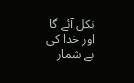نکل آئے گا اور خدا کی بے شمار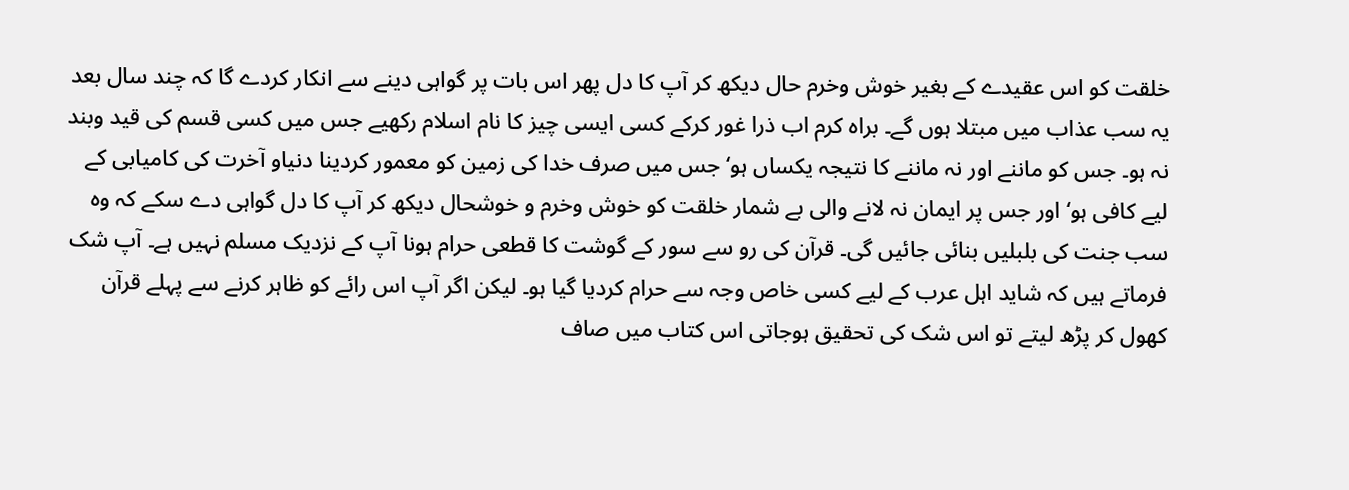خلقت کو اس عقیدے کے بغیر خوش وخرم حال دیکھ کر آپ کا دل پھر اس بات پر گواہی دینے سے انکار کردے گا کہ چند سال بعد یہ سب عذاب میں مبتلا ہوں گے۔ براہ کرم اب ذرا غور کرکے کسی ایسی چیز کا نام اسلام رکھیے جس میں کسی قسم کی قید وبند نہ ہو۔ جس کو ماننے اور نہ ماننے کا نتیجہ یکساں ہو‘ جس میں صرف خدا کی زمین کو معمور کردینا دنیاو آخرت کی کامیابی کے لیے کافی ہو‘ اور جس پر ایمان نہ لانے والی بے شمار خلقت کو خوش وخرم و خوشحال دیکھ کر آپ کا دل گواہی دے سکے کہ وہ سب جنت کی بلبلیں بنائی جائیں گی۔ قرآن کی رو سے سور کے گوشت کا قطعی حرام ہونا آپ کے نزدیک مسلم نہیں ہے۔ آپ شک فرماتے ہیں کہ شاید اہل عرب کے لیے کسی خاص وجہ سے حرام کردیا گیا ہو۔ لیکن اگر آپ اس رائے کو ظاہر کرنے سے پہلے قرآن کھول کر پڑھ لیتے تو اس شک کی تحقیق ہوجاتی اس کتاب میں صاف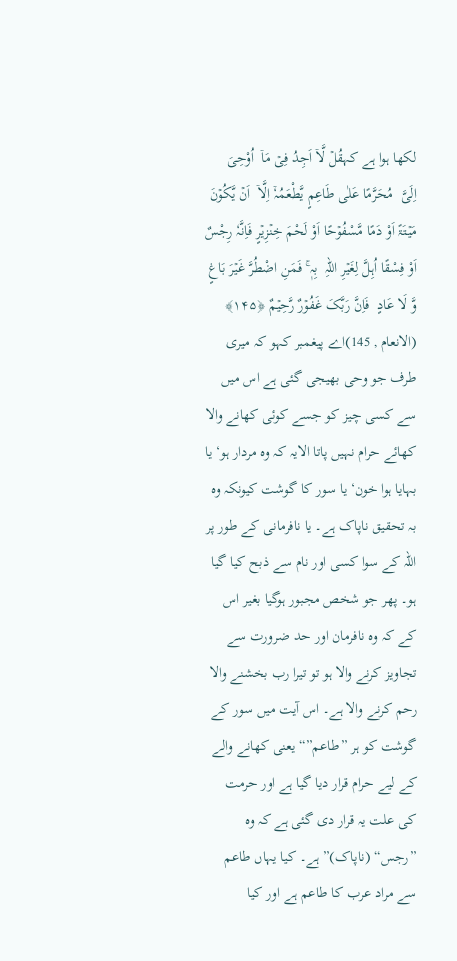لکھا ہوا ہے کہقُلۡ لَّاۤ اَجِدُ فِیۡ مَاۤ  اُوْحِیَ  اِلَیَّ  مُحَرَّمًا عَلٰی طَاعِمٍ یَّطْعَمُہٗۤ اِلَّاۤ  اَنۡ یَّكُوۡنَ مَیۡتَۃً اَوْ دَمًا مَّسْفُوۡحًا اَوْ لَحْمَ خِنۡزِیۡرٍ فَاِنَّہٗ رِجْسٌ اَوْ فِسْقًا اُہِلَّ لِغَیۡرِ اللہِ  بِہٖ ۚ فَمَنِ اضْطُرَّ غَیۡرَ بَاغٍ  وَّ لَا عَادٍ  فَاِنَّ رَبَّکَ غَفُوۡرٌ رَّحِیۡمٌ ﴿۱۴۵﴾  (الانعام , 145)اے پیغمبر کہو کہ میری طرف جو وحی بھیجی گئی ہے اس میں سے کسی چیز کو جسے کوئی کھانے والا کھائے حرام نہیں پاتا الایہ کہ وہ مردار ہو‘ یا بہایا ہوا خون‘ یا سور کا گوشت کیونکہ وہ بہ تحقیق ناپاک ہے۔ یا نافرمانی کے طور پر اللہ کے سوا کسی اور نام سے ذبح کیا گیا ہو۔ پھر جو شخص مجبور ہوگیا بغیر اس کے کہ وہ نافرمان اور حد ضرورت سے تجاویز کرنے والا ہو تو تیرا رب بخشنے والا رحم کرنے والا ہے۔ اس آیت میں سور کے گوشت کو ہر ”طاعم”“ یعنی کھانے والے کے لیے حرام قرار دیا گیا ہے اور حرمت کی علت یہ قرار دی گئی ہے کہ وہ ”رجس“ (ناپاک)” ہے۔ کیا یہاں طاعم سے مراد عرب کا طاعم ہے اور کیا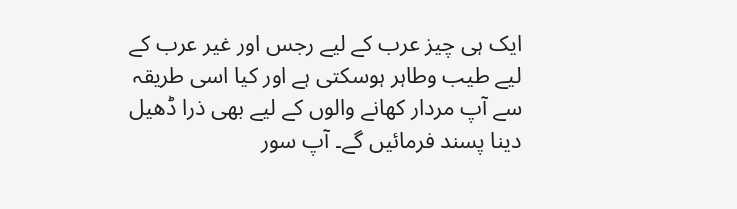ایک ہی چیز عرب کے لیے رجس اور غیر عرب کے لیے طیب وطاہر ہوسکتی ہے اور کیا اسی طریقہ سے آپ مردار کھانے والوں کے لیے بھی ذرا ڈھیل دینا پسند فرمائیں گے۔ آپ سور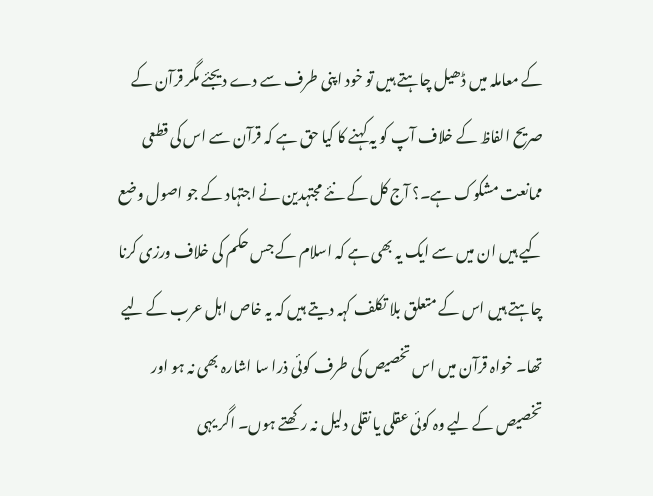کے معاملہ میں ڈھیل چاہتے ہیں تو خود اپنی طرف سے دے دیجئے مگر قرآن کے صریح الفاظ کے خلاف آپ کو یہ کہنے کا کیا حق ہے کہ قرآن سے اس کی قطعی ممانعت مشکوک ہے۔؟ آج کل کے نئے مجتہدین نے اجتہاد کے جو اصول وضع کیے ہیں ان میں سے ایک یہ بھی ہے کہ اسلام کے جس حکم کی خلاف ورزی کرنا چاہتے ہیں اس کے متعلق بلا تکلف کہہ دیتے ہیں کہ یہ خاص اہل عرب کے لیے تھا۔ خواہ قرآن میں اس تخصیص کی طرف کوئی ذرا سا اشارہ بھی نہ ہو اور تخصیص کے لیے وہ کوئی عقلی یا نقلی دلیل نہ رکھتے ہوں۔ اگر یہی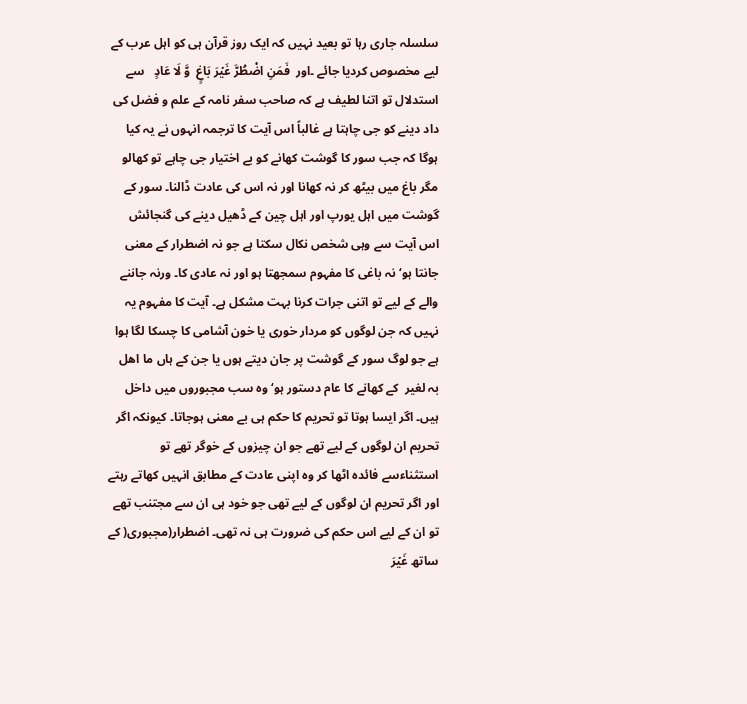سلسلہ جاری رہا تو بعید نہیں کہ ایک روز قرآن ہی کو اہل عرب کے لیے مخصوص کردیا جائے ۔اور  فَمَنِ اضْطُرَّ غَیۡرَ بَاغٍ  وَّ لَا عَادٍ   سے استدلال تو اتنا لطیف ہے کہ صاحب سفر نامہ کے علم و فضل کی داد دینے کو جی چاہتا ہے غالباً اس آیت کا ترجمہ انہوں نے یہ کیا ہوگا کہ جب سور کا گوشت کھانے کو بے اختیار جی چاہے تو کھالو مگر باغ میں بیٹھ کر نہ کھانا اور نہ اس کی عادت ڈالنا۔ سور کے گوشت میں اہل یورپ اور اہل چین کے ڈھیل دینے کی گنجائش اس آیت سے وہی شخص نکال سکتا ہے جو نہ اضطرار کے معنی جانتا ہو‘ نہ باغی کا مفہوم سمجھتا ہو اور نہ عادی کا۔ ورنہ جاننے والے کے لیے تو اتنی جرات کرنا بہت مشکل ہے۔ آیت کا مفہوم یہ نہیں کہ جن لوگوں کو مردار خوری یا خون آشامی کا چسکا لگا ہوا ہے جو لوگ سور کے گوشت پر جان دیتے ہوں یا جن کے ہاں ما اھل بہ لغیر  کے کھانے کا عام دستور ہو‘ وہ سب مجبوروں میں داخل ہیں۔ اگر ایسا ہوتا تو تحریم کا حکم ہی بے معنی ہوجاتا۔ کیونکہ اگر تحریم ان لوگوں کے لیے تھے جو ان چیزوں کے خوگر تھے تو استثناءسے فائدہ اٹھا کر وہ اپنی عادت کے مطابق انہیں کھاتے رہتے اور اگر تحریم ان لوگوں کے لیے تھی جو خود ہی ان سے مجتنب تھے تو ان کے لیے اس حکم کی ضرورت ہی نہ تھی۔ اضطرار(مجبوری( کے ساتھ غَیۡرَ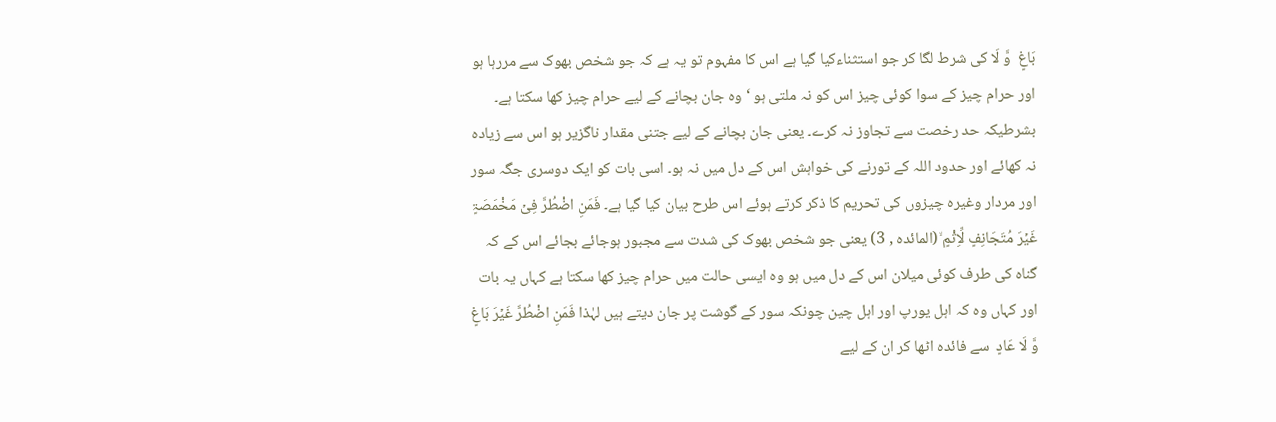بَاغٍ  وَّ لَا کی شرط لگا کر جو استثناءکیا گیا ہے اس کا مفہوم تو یہ ہے کہ جو شخص بھوک سے مررہا ہو اور حرام چیز کے سوا کوئی چیز اس کو نہ ملتی ہو ‘ وہ جان بچانے کے لیے حرام چیز کھا سکتا ہے۔ بشرطیکہ حد رخصت سے تجاوز نہ کرے۔ یعنی جان بچانے کے لیے جتنی مقدار ناگزیر ہو اس سے زیادہ نہ کھائے اور حدود اللہ کے تورنے کی خواہش اس کے دل میں نہ ہو۔ اسی بات کو ایک دوسری جگہ سور اور مردار وغیرہ چیزوں کی تحریم کا ذکر کرتے ہوئے اس طرح بیان کیا گیا ہے۔ فَمَنِ اضْطُرَّ فِیۡ مَخْمَصَۃٍ غَیۡرَ مُتَجَانِفٍ لِّاِثْمٍ ۙ(المائدہ , 3) یعنی جو شخص بھوک کی شدت سے مجبور ہوجائے بجائے اس کے کہ گناہ کی طرف کوئی میلان اس کے دل میں ہو وہ ایسی حالت میں حرام چیز کھا سکتا ہے کہاں یہ بات اور کہاں وہ کہ اہل یورپ اور اہل چین چونکہ سور کے گوشت پر جان دیتے ہیں لہٰذا فَمَنِ اضْطُرَّ غَیۡرَ بَاغٍ  وَّ لَا عَادٍ  سے فائدہ اٹھا کر ان کے لیے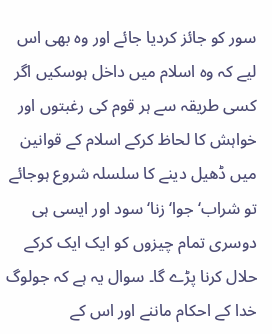سور کو جائز کردیا جائے اور وہ بھی اس لیے کہ وہ اسلام میں داخل ہوسکیں اگر کسی طریقہ سے ہر قوم کی رغبتوں اور خواہش کا لحاظ کرکے اسلام کے قوانین میں ڈھیل دینے کا سلسلہ شروع ہوجائے تو شراب‘ جوا‘ زنا‘ سود اور ایسی ہی دوسری تمام چیزوں کو ایک ایک کرکے حلال کرنا پڑے گا۔ سوال یہ ہے کہ جولوگ خدا کے احکام ماننے اور اس کے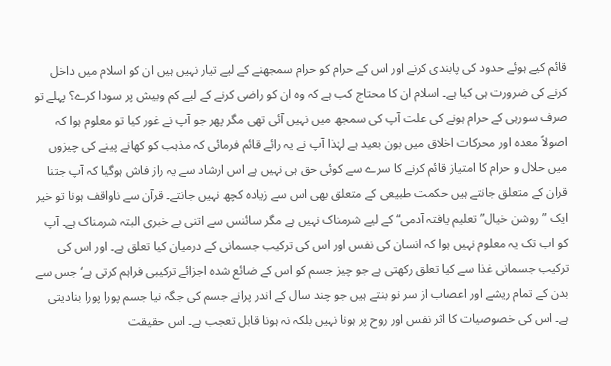قائم کیے ہوئے حدود کی پابندی کرنے اور اس کے حرام کو حرام سمجھنے کے لیے تیار نہیں ہیں ان کو اسلام میں داخل کرنے کی ضرورت ہی کیا ہے۔ اسلام ان کا محتاج کب ہے کہ وہ ان کو راضی کرنے کے لیے کم وبیش پر سودا کرے؟ پہلے تو صرف سورہی کے حرام ہونے کی علت آپ کی سمجھ میں نہیں آئی تھی مگر پھر جو آپ نے غور کیا تو معلوم ہوا کہ اصولاً معدہ اور محرکات اخلاق میں بون بعید ہے لہٰذا آپ نے یہ رائے قائم فرمائی کہ مذہب کو کھانے پینے کی چیزوں میں حلال و حرام کا امتیاز قائم کرنے کا سرے سے کوئی حق ہی نہیں ہے اس ارشاد سے یہ راز فاش ہوگیا کہ آپ جتنا قران کے متعلق جانتے ہیں حکمت طبیعی کے متعلق بھی اس سے زیادہ کچھ نہیں جانتے۔ قرآن سے ناواقف ہونا تو خیر ایک ”روشن خیال” تعلیم یافتہ آدمی“ کے لیے شرمناک نہیں ہے مگر سائنس سے اتنی بے خبری البتہ شرمناک ہے۔ آپ کو اب تک یہ معلوم نہیں ہوا کہ انسان کی نفس اور اس کی ترکیب جسمانی کے درمیان کیا تعلق ہے۔ اور اس کی ترکیب جسمانی غذا سے کیا تعلق رکھتی ہے جو چیز جسم کو اس کے ضائع شدہ اجزائے ترکیبی فراہم کرتی ہے‘ جس سے بدن کے تمام ریشے اور اعصاب از سر نو بنتے ہیں جو چند سال کے اندر پرانے جسم کی جگہ نیا جسم پورا پورا بنادیتی ہے۔ اس کی خصوصیات کا اثر نفس اور روح پر ہونا نہیں بلکہ نہ ہونا قابل تعجب ہے۔ اس حقیقت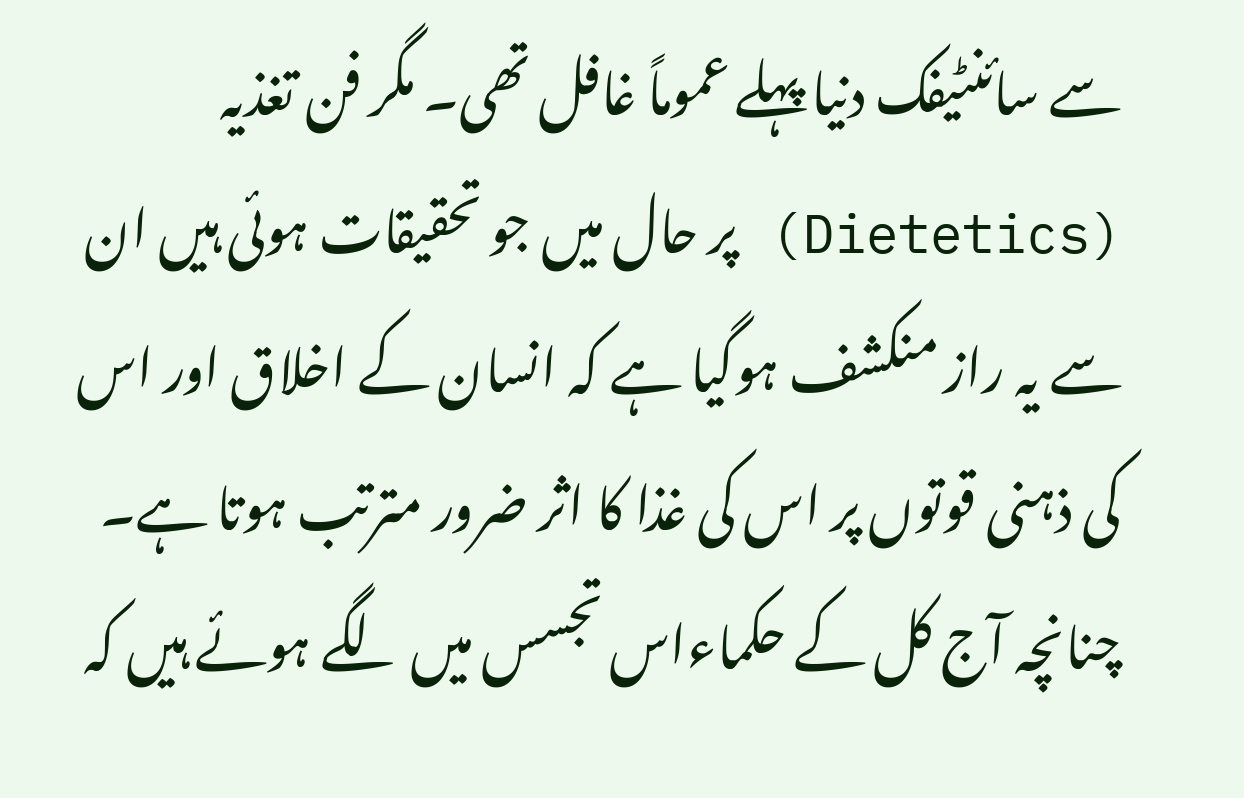سے سائنٹیفک دنیا پہلے عموماً غافل تھی۔ مگر فن تغذیہ (Dietetics) پر حال میں جو تحقیقات ہوئی ہیں ان سے یہ راز منکشف ہوگیا ہے کہ انسان کے اخلاق اور اس کی ذہنی قوتوں پر اس کی غذا کا اثر ضرور مترتب ہوتا ہے۔ چنانچہ آج کل کے حکماءاس تجسس میں لگے ہوئے ہیں کہ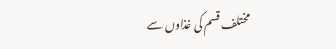مختلف قسم کی غذاوں سے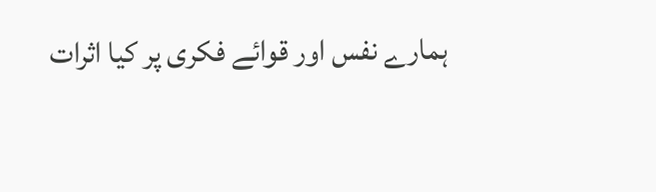ہمارے نفس اور قوائے فکری پر کیا اثرات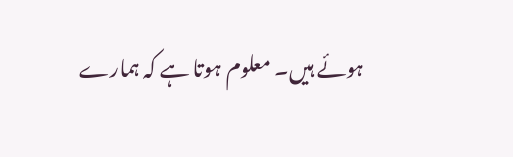ہوئے ہیں۔ معلوم ہوتا ہے کہ ہمارے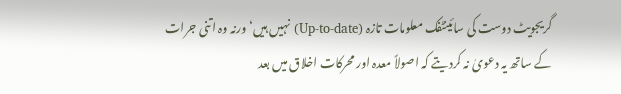گریجویٹ دوست کی سائینٹفک معلومات تازہ (Up-to-date) نہیں ہیں‘ ورنہ وہ اتنی جرات کے ساتھ یہ دعویٰ نہ کردیتے کہ اصولاً معدہ اور محرکات اخلاق میں بعد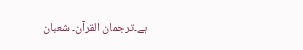ہے۔ترجمان القرآن۔ شعبان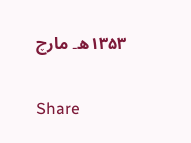۱۳۵۳ھ۔ مارچ

Share